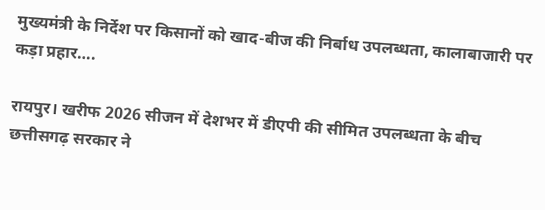मुख्यमंत्री के निर्देश पर किसानों को खाद-बीज की निर्बाध उपलब्धता, कालाबाजारी पर कड़ा प्रहार….

रायपुर। खरीफ 2026 सीजन में देशभर में डीएपी की सीमित उपलब्धता के बीच छत्तीसगढ़ सरकार ने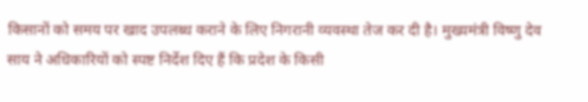किसानों को समय पर खाद उपलब्ध कराने के लिए निगरानी व्यवस्था तेज कर दी है। मुख्यमंत्री विष्णु देव साय ने अधिकारियों को स्पष्ट निर्देश दिए हैं कि प्रदेश के किसी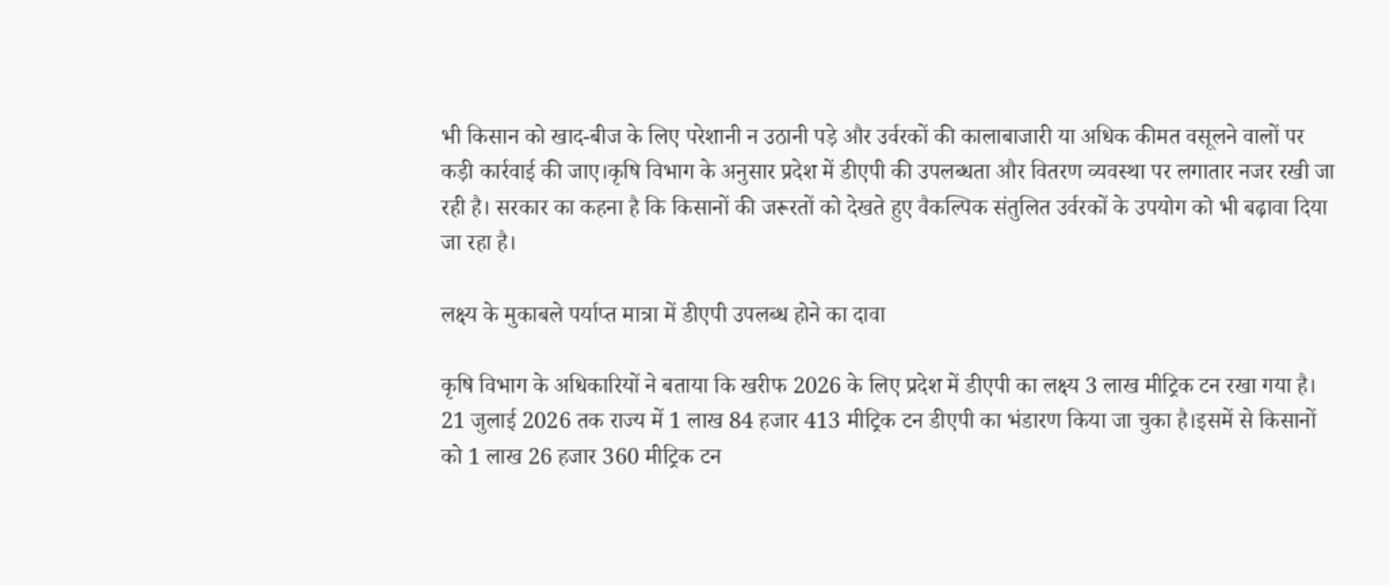भी किसान को खाद-बीज के लिए परेशानी न उठानी पड़े और उर्वरकों की कालाबाजारी या अधिक कीमत वसूलने वालों पर कड़ी कार्रवाई की जाए।कृषि विभाग के अनुसार प्रदेश में डीएपी की उपलब्धता और वितरण व्यवस्था पर लगातार नजर रखी जा रही है। सरकार का कहना है कि किसानों की जरूरतों को देखते हुए वैकल्पिक संतुलित उर्वरकों के उपयोग को भी बढ़ावा दिया जा रहा है।

लक्ष्य के मुकाबले पर्याप्त मात्रा में डीएपी उपलब्ध होने का दावा

कृषि विभाग के अधिकारियों ने बताया कि खरीफ 2026 के लिए प्रदेश में डीएपी का लक्ष्य 3 लाख मीट्रिक टन रखा गया है। 21 जुलाई 2026 तक राज्य में 1 लाख 84 हजार 413 मीट्रिक टन डीएपी का भंडारण किया जा चुका है।इसमें से किसानों को 1 लाख 26 हजार 360 मीट्रिक टन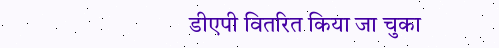डीएपी वितरित किया जा चुका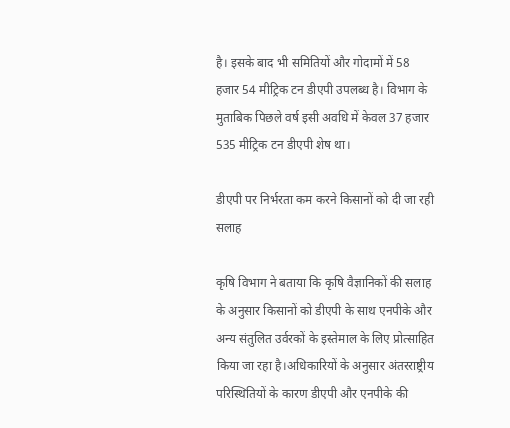है। इसके बाद भी समितियों और गोदामों में 58 हजार 54 मीट्रिक टन डीएपी उपलब्ध है। विभाग के मुताबिक पिछले वर्ष इसी अवधि में केवल 37 हजार 535 मीट्रिक टन डीएपी शेष था।

डीएपी पर निर्भरता कम करने किसानों को दी जा रही सलाह

कृषि विभाग ने बताया कि कृषि वैज्ञानिकों की सलाह के अनुसार किसानों को डीएपी के साथ एनपीके और अन्य संतुलित उर्वरकों के इस्तेमाल के लिए प्रोत्साहित किया जा रहा है।अधिकारियों के अनुसार अंतरराष्ट्रीय परिस्थितियों के कारण डीएपी और एनपीके की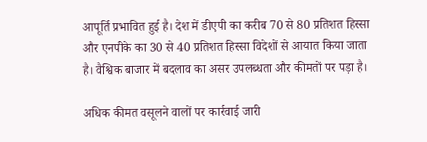आपूर्ति प्रभावित हुई है। देश में डीएपी का करीब 70 से 80 प्रतिशत हिस्सा और एनपीके का 30 से 40 प्रतिशत हिस्सा विदेशों से आयात किया जाता है। वैश्विक बाजार में बदलाव का असर उपलब्धता और कीमतों पर पड़ा है।

अधिक कीमत वसूलने वालों पर कार्रवाई जारी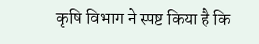कृषि विभाग ने स्पष्ट किया है कि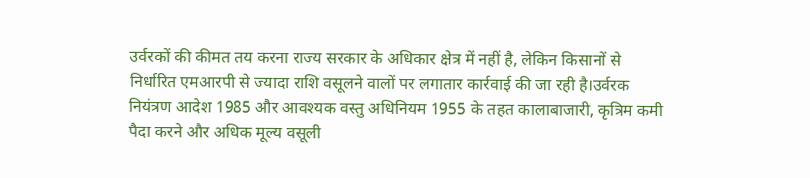उर्वरकों की कीमत तय करना राज्य सरकार के अधिकार क्षेत्र में नहीं है, लेकिन किसानों से निर्धारित एमआरपी से ज्यादा राशि वसूलने वालों पर लगातार कार्रवाई की जा रही है।उर्वरक नियंत्रण आदेश 1985 और आवश्यक वस्तु अधिनियम 1955 के तहत कालाबाजारी, कृत्रिम कमी पैदा करने और अधिक मूल्य वसूली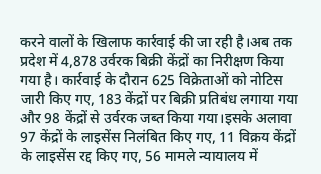करने वालों के खिलाफ कार्रवाई की जा रही है।अब तक प्रदेश में 4,878 उर्वरक बिक्री केंद्रों का निरीक्षण किया गया है। कार्रवाई के दौरान 625 विक्रेताओं को नोटिस जारी किए गए, 183 केंद्रों पर बिक्री प्रतिबंध लगाया गया और 98 केंद्रों से उर्वरक जब्त किया गया।इसके अलावा 97 केंद्रों के लाइसेंस निलंबित किए गए, 11 विक्रय केंद्रों के लाइसेंस रद्द किए गए, 56 मामले न्यायालय में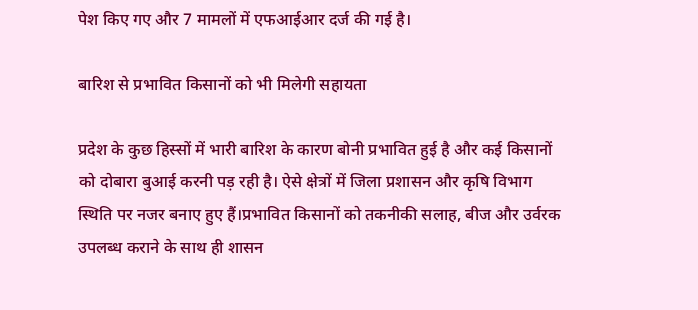पेश किए गए और 7 मामलों में एफआईआर दर्ज की गई है।

बारिश से प्रभावित किसानों को भी मिलेगी सहायता

प्रदेश के कुछ हिस्सों में भारी बारिश के कारण बोनी प्रभावित हुई है और कई किसानों को दोबारा बुआई करनी पड़ रही है। ऐसे क्षेत्रों में जिला प्रशासन और कृषि विभाग स्थिति पर नजर बनाए हुए हैं।प्रभावित किसानों को तकनीकी सलाह, बीज और उर्वरक उपलब्ध कराने के साथ ही शासन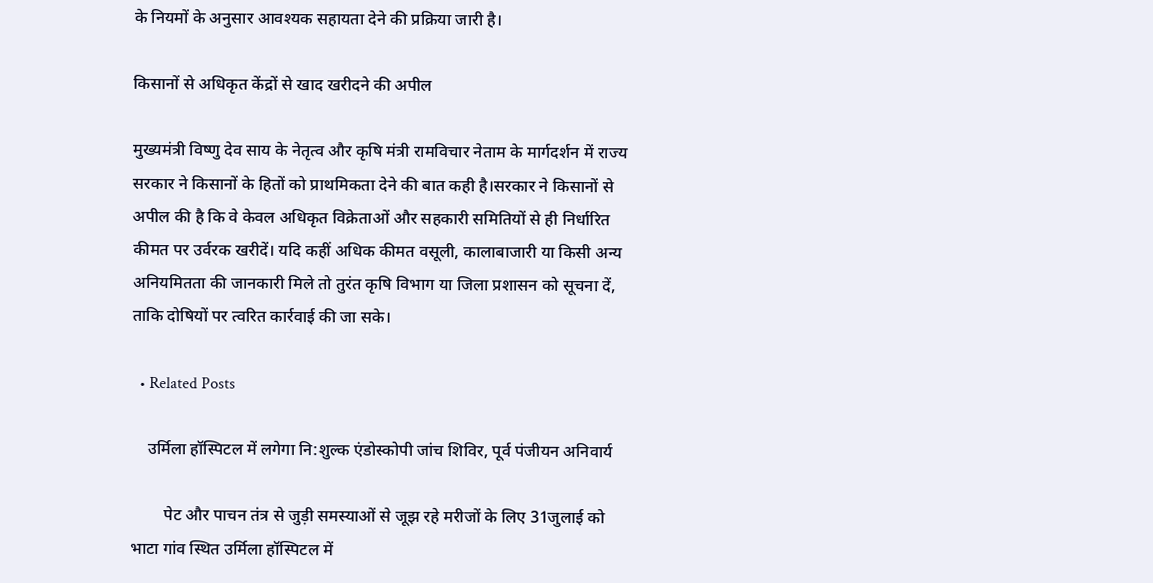के नियमों के अनुसार आवश्यक सहायता देने की प्रक्रिया जारी है।

किसानों से अधिकृत केंद्रों से खाद खरीदने की अपील

मुख्यमंत्री विष्णु देव साय के नेतृत्व और कृषि मंत्री रामविचार नेताम के मार्गदर्शन में राज्य सरकार ने किसानों के हितों को प्राथमिकता देने की बात कही है।सरकार ने किसानों से अपील की है कि वे केवल अधिकृत विक्रेताओं और सहकारी समितियों से ही निर्धारित कीमत पर उर्वरक खरीदें। यदि कहीं अधिक कीमत वसूली, कालाबाजारी या किसी अन्य अनियमितता की जानकारी मिले तो तुरंत कृषि विभाग या जिला प्रशासन को सूचना दें, ताकि दोषियों पर त्वरित कार्रवाई की जा सके।

  • Related Posts

    उर्मिला हॉस्पिटल में लगेगा नि:शुल्क एंडोस्कोपी जांच शिविर, पूर्व पंजीयन अनिवार्य

        पेट और पाचन तंत्र से जुड़ी समस्याओं से जूझ रहे मरीजों के लिए 31जुलाई को भाटा गांव स्थित उर्मिला हॉस्पिटल में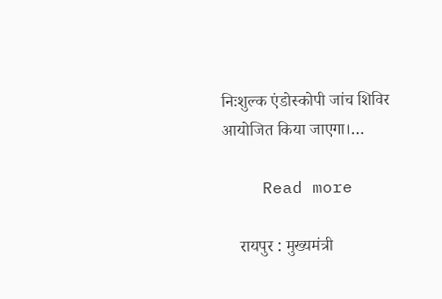निःशुल्क एंडोस्कोपी जांच शिविर आयोजित किया जाएगा।…

    Read more

    रायपुर : मुख्यमंत्री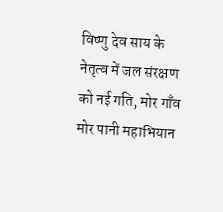विष्णु देव साय के नेतृत्व में जल संरक्षण को नई गति, मोर गाँव मोर पानी महाभियान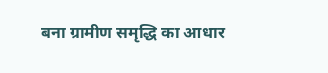बना ग्रामीण समृद्धि का आधार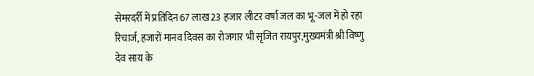सेमरदर्री में प्रतिदिन 67 लाख 23 हजार लीटर वर्षा जल का भू-जल में हो रहा रिचार्ज, हजारों मानव दिवस का रोजगार भी सृजित रायपुर,मुख्यमंत्री श्री विष्णु देव साय के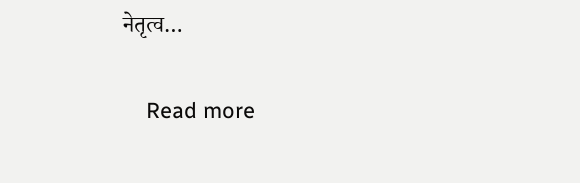नेतृत्व…

    Read more